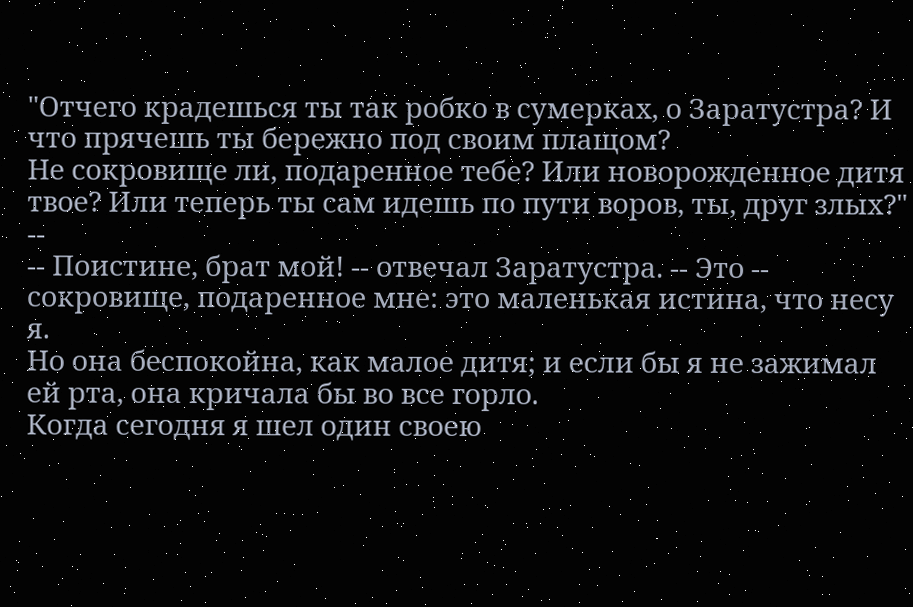"Отчего крадешься ты так робко в сумерках, о Заратустра? И
что прячешь ты бережно под своим плащом?
Не сокровище ли, подаренное тебе? Или новорожденное дитя
твое? Или теперь ты сам идешь по пути воров, ты, друг злых?" --
-- Поистине, брат мой! -- отвечал Заратустра. -- Это --
сокровище, подаренное мне: это маленькая истина, что несу я.
Но она беспокойна, как малое дитя; и если бы я не зажимал
ей рта, она кричала бы во все горло.
Когда сегодня я шел один своею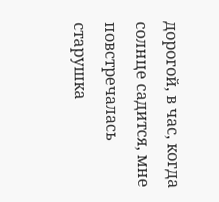дорогой, в час, когда
солнце садится, мне повстречалась старушка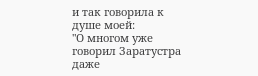и так говорила к
душе моей:
"О многом уже говорил Заратустра даже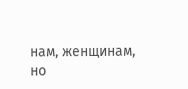нам, женщинам, но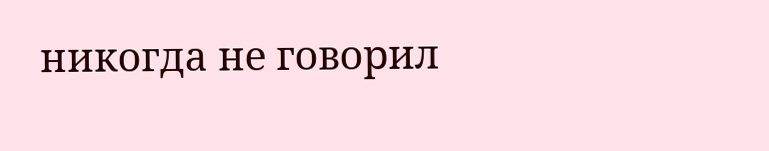никогда не говорил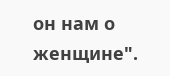он нам о женщине".